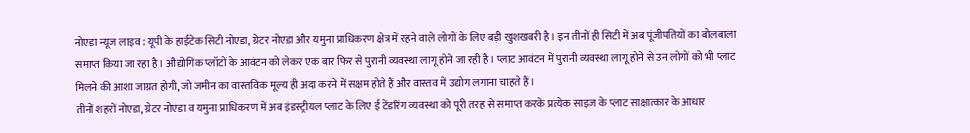नोएडा न्यूज लाइव : यूपी के हाईटेक सिटी नोएडा, ग्रेटर नोएडा और यमुना प्राधिकरण क्षेत्र में रहने वाले लोगों के लिए बड़ी खुशखबरी है। इन तीनों ही सिटी में अब पूंजीपतियों का बोलबाला समाप्त किया जा रहा है। औद्योगिक प्लॉटों के आवंटन को लेकर एक बार फिर से पुरानी व्यवस्था लागू होने जा रही है। प्लाट आवंटन में पुरानी व्यवस्था लागू होने से उन लोगों को भी प्लाट मिलने की आशा जाग्रत होगी, जो जमीन का वास्तविक मूल्य ही अदा करने में सक्षम होते हैं और वास्तव में उद्योग लगाना चाहते हैं।
तीनों शहरों नोएडा, ग्रेटर नोएडा व यमुना प्राधिकरण में अब इंडस्ट्रीयल प्लाट के लिए ई टेंडरिंग व्यवस्था को पूरी तरह से समाप्त करके प्रत्येक साइज के प्लाट साक्षात्कार के आधार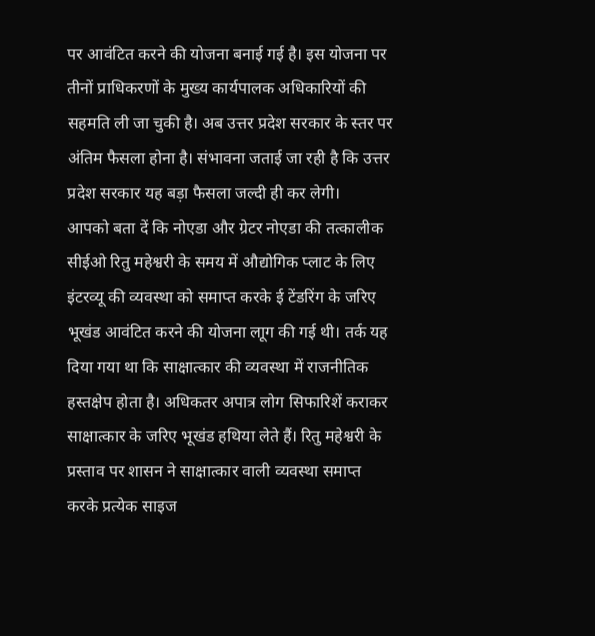पर आवंटित करने की योजना बनाई गई है। इस योजना पर तीनों प्राधिकरणों के मुख्य कार्यपालक अधिकारियों की सहमति ली जा चुकी है। अब उत्तर प्रदेश सरकार के स्तर पर अंतिम फैसला होना है। संभावना जताई जा रही है कि उत्तर प्रदेश सरकार यह बड़ा फैसला जल्दी ही कर लेगी।
आपको बता दें कि नोएडा और ग्रेटर नोएडा की तत्कालीक सीईओ रितु महेश्वरी के समय में औद्योगिक प्लाट के लिए इंटरव्यू की व्यवस्था को समाप्त करके ई टेंडरिंग के जरिए भूखंड आवंटित करने की योजना लाूग की गई थी। तर्क यह दिया गया था कि साक्षात्कार की व्यवस्था में राजनीतिक हस्तक्षेप होता है। अधिकतर अपात्र लोग सिफारिशें कराकर साक्षात्कार के जरिए भूखंड हथिया लेते हैं। रितु महेश्वरी के प्रस्ताव पर शासन ने साक्षात्कार वाली व्यवस्था समाप्त करके प्रत्येक साइज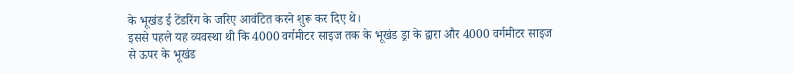के भूखंड ई टेंडरिंग के जरिए आवंटित करने शुरू कर दिए थे।
इससे पहले यह व्यवस्था थी कि 4000 वर्गमीटर साइज तक के भूखंड ड्रा के द्वारा और 4000 वर्गमीटर साइज से ऊपर के भूखंड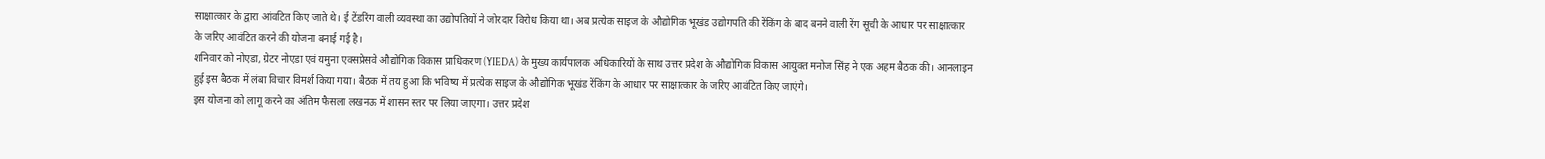साक्षात्कार के द्वारा आंवटित किए जाते थे। ई टेंडरिंग वाली व्यवस्था का उद्योपतियों ने जोरदार विरोध किया था। अब प्रत्येक साइज के औद्योगिक भूखंड उद्योगपति की रेंकिंग के बाद बनने वाली रेंग सूची के आधार पर साक्षात्कार के जरिए आवंटित करने की योजना बनाई गई है।
शनिवार को नोएडा, ग्रेटर नोएडा एवं यमुना एक्सप्रेसवे औद्योगिक विकास प्राधिकरण (YIEDA) के मुख्य कार्यपालक अधिकारियों के साथ उत्तर प्रदेश के औद्योगिक विकास आयुक्त मनोज सिंह ने एक अहम बैठक की। आनलाइन हुई इस बैठक में लंबा विचार विमर्श किया गया। बैठक में तय हुआ कि भविष्य में प्रत्येक साइज के औद्योगिक भूखंड रेंकिंग के आधार पर साक्षात्कार के जरिए आवंटित किए जाएंगे।
इस योजना को लागू करने का अंतिम फैसला लखनऊ में शासन स्तर पर लिया जाएगा। उत्तर प्रदेश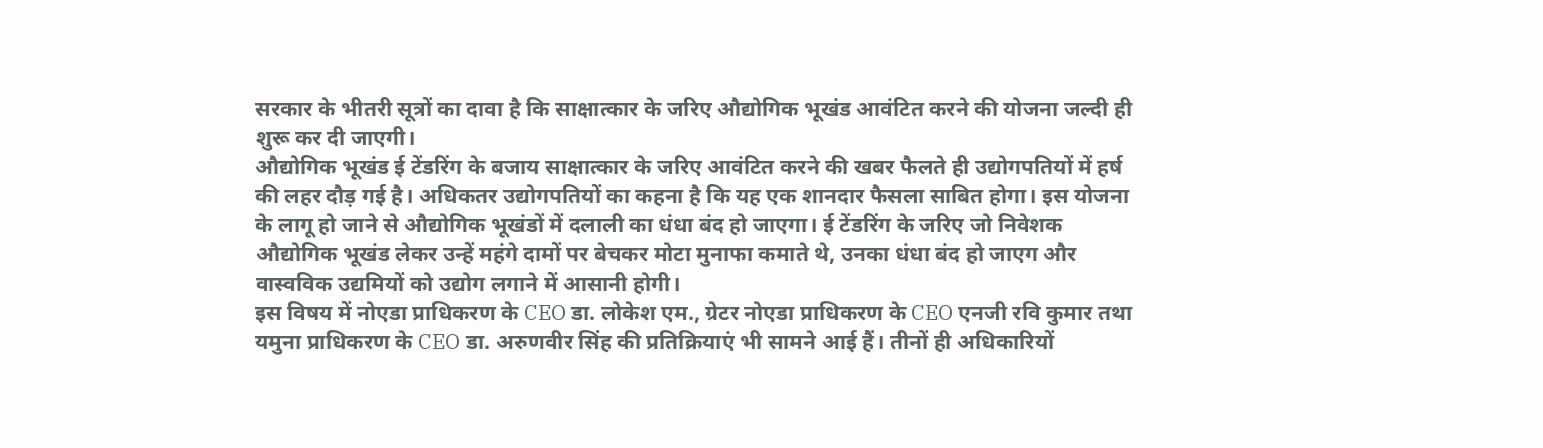सरकार के भीतरी सूत्रों का दावा है कि साक्षात्कार के जरिए औद्योगिक भूखंड आवंटित करने की योजना जल्दी ही शुरू कर दी जाएगी।
औद्योगिक भूखंड ई टेंडरिंग के बजाय साक्षात्कार के जरिए आवंटित करने की खबर फैलते ही उद्योगपतियों में हर्ष की लहर दौड़ गई है। अधिकतर उद्योगपतियों का कहना है कि यह एक शानदार फैसला साबित होगा। इस योजना के लागू हो जाने से औद्योगिक भूखंडों में दलाली का धंधा बंद हो जाएगा। ई टेंडरिंग के जरिए जो निवेशक औद्योगिक भूखंड लेकर उन्हें महंगे दामों पर बेचकर मोटा मुनाफा कमाते थे, उनका धंधा बंद हो जाएग और वास्वविक उद्यमियों को उद्योग लगाने में आसानी होगी।
इस विषय में नोएडा प्राधिकरण के CEO डा. लोकेश एम., ग्रेटर नोएडा प्राधिकरण के CEO एनजी रवि कुमार तथा यमुना प्राधिकरण के CEO डा. अरुणवीर सिंह की प्रतिक्रियाएं भी सामने आई हैं। तीनों ही अधिकारियों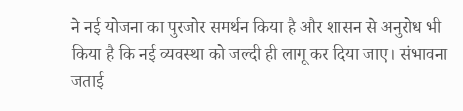ने नई योजना का पुरजोर समर्थन किया है और शासन से अनुरोध भी किया है कि नई व्यवस्था को जल्दी ही लागू कर दिया जाए। संभावना जताई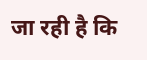जा रही है कि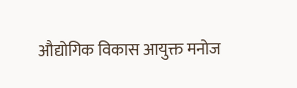औद्योगिक विकास आयुक्त मनोज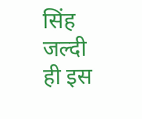सिंह जल्दी ही इस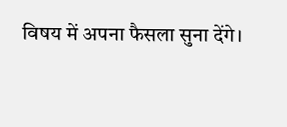विषय में अपना फैसला सुना देंगे।